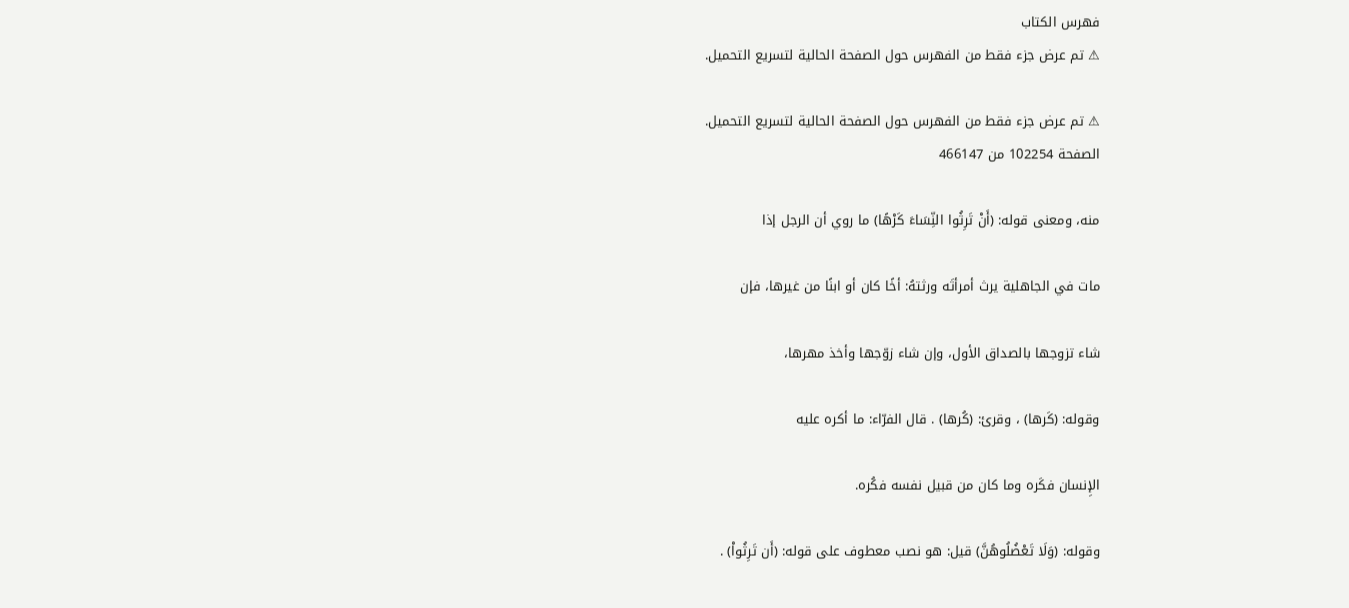فهرس الكتاب
⚠ تم عرض جزء فقط من الفهرس حول الصفحة الحالية لتسريع التحميل.

⚠ تم عرض جزء فقط من الفهرس حول الصفحة الحالية لتسريع التحميل.
الصفحة 102254 من 466147

منه، ومعنى قوله: (أَنْ تَرِثُوا النِّسَاءَ كَرْهًا) ما روي أن الرجل إذا

مات في الجاهلية يرث أمرأتَه ورثتهُ: أخًا كان أو ابنًا من غيرها، فإن

شاء تزوجها بالصداق الأول، وإن شاء زوّجها وأخذ مهرها،

وقوله: (كَرها) ، وقرئ: (كُرها) . قال الفرّاء: ما أكره عليه

الإِنسان فكَره وما كان من قبيل نفسه فكُره.

وقوله: (وَلَا تَعْضُلُوهُنَّ) قيل: هو نصب معطوف على قوله: (أَن تَرِثُواْ) .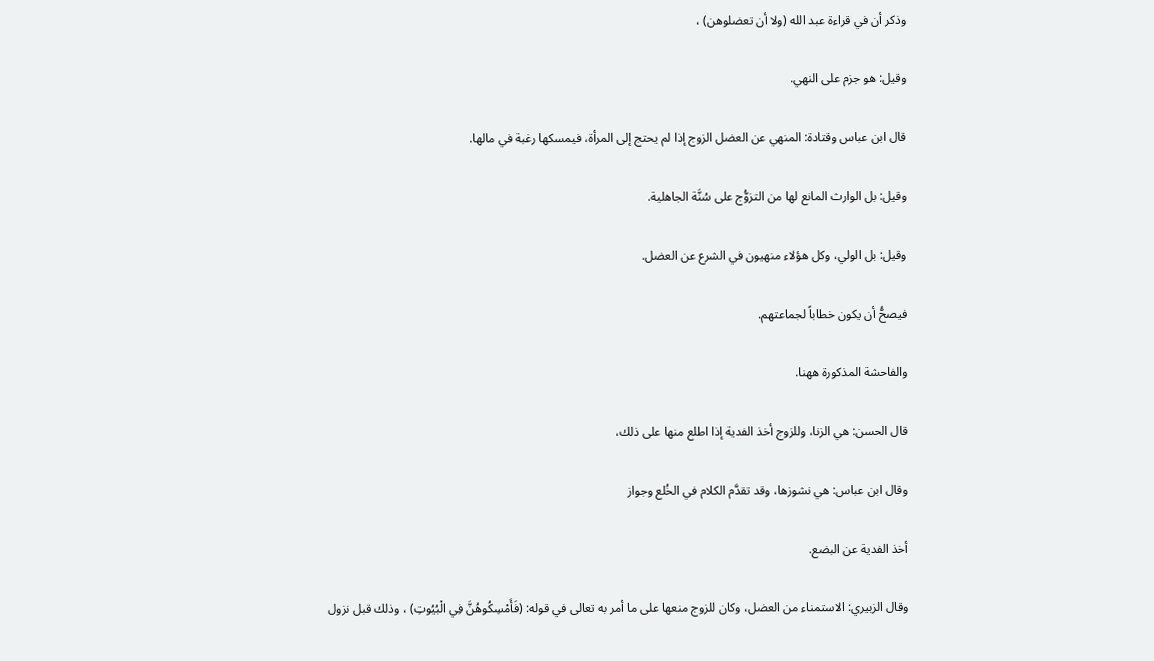وذكر أن في قراءة عبد الله (ولا أن تعضلوهن) ،

وقيل: هو جزم على النهي.

قال ابن عباس وقتادة: المنهي عن العضل الزوج إذا لم يحتج إلى المرأة، فيمسكها رغبة في مالها.

وقيل: بل الوارث المانع لها من التزوُّج على سُنَّة الجاهلية.

وقيل: بل الولي، وكل هؤلاء منهيون في الشرع عن العضل.

فيصحُّ أن يكون خطاباً لجماعتهم.

والفاحشة المذكورة ههنا.

قال الحسن: هي الزنا، وللزوج أخذ الفدية إذا اطلع منها على ذلك،

وقال ابن عباس: هي نشوزها، وقد تقدَّم الكلام في الخُلع وجواز

أخذ الفدية عن البضع.

وقال الزبيري: الاستمناء من العضل، وكان للزوج منعها على ما أمر به تعالى في قوله: (فَأَمْسِكُوهُنَّ فِي الْبُيُوتِ) ، وذلك قبل نزول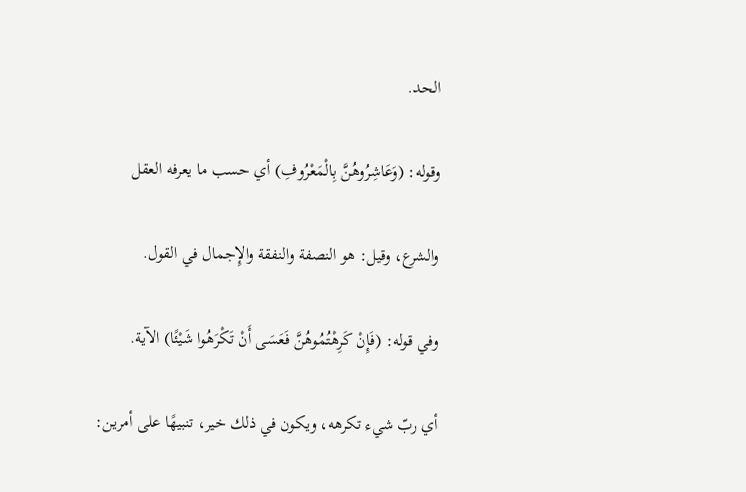الحد.

وقوله: (وَعَاشِرُوهُنَّ بِالْمَعْرُوفِ) أي حسب ما يعرفه العقل

والشرع، وقيل: هو النصفة والنفقة والإِجمال في القول.

وفي قوله: (فَإِنْ كَرِهْتُمُوهُنَّ فَعَسَى أَنْ تَكْرَهُوا شَيْئًا) الآية.

أي ربّ شيء تكرهه، ويكون في ذلك خير، تنبيهًا على أمرين: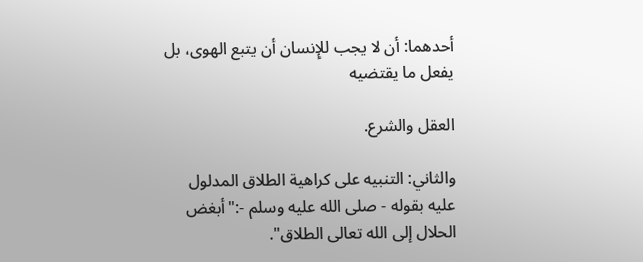أحدهما: أن لا يجب للإِنسان أن يتبع الهوى، بل يفعل ما يقتضيه

العقل والشرع.

والثاني: التنبيه على كراهية الطلاق المدلول عليه بقوله - صلى الله عليه وسلم -:"أبغض الحلال إلى الله تعالى الطلاق".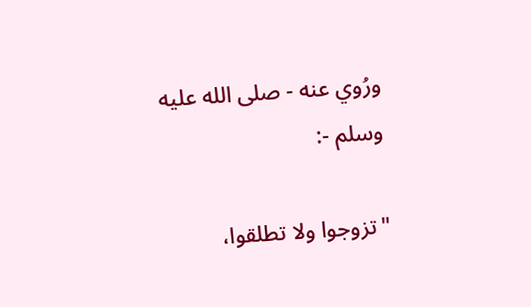ورُوي عنه - صلى الله عليه وسلم -:

"تزوجوا ولا تطلقوا،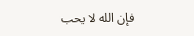فإن الله لا يحب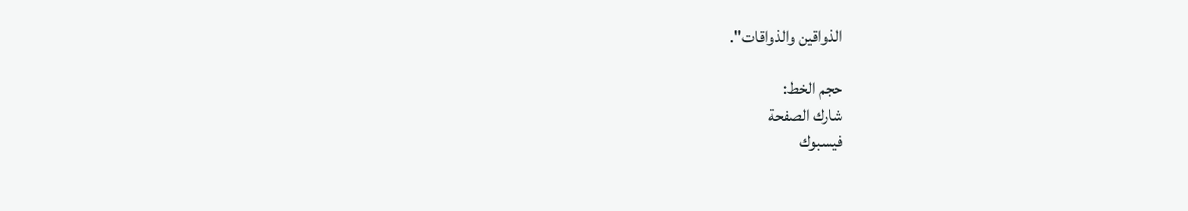الذواقين والذواقات".

حجم الخط:
شارك الصفحة
فيسبوك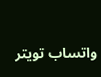واتساب تويتر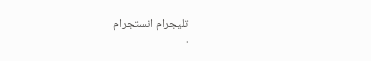تليجرام انستجرام
.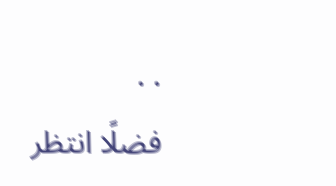. .
فضلًا انتظر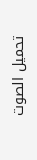تحميل الصوت